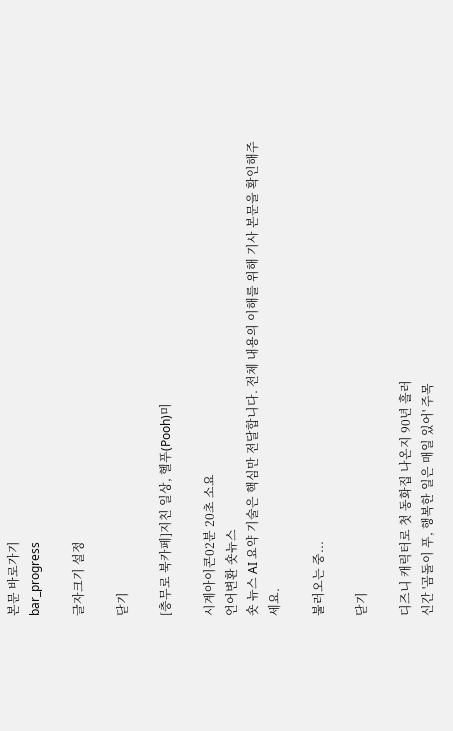본문 바로가기
bar_progress

글자크기 설정

닫기

[충무로 북카페]지친 일상, 헬푸(Pooh)미

시계아이콘02분 20초 소요
언어변환 숏뉴스
숏 뉴스 AI 요약 기술은 핵심만 전달합니다. 전체 내용의 이해를 위해 기사 본문을 확인해주세요.

불러오는 중...

닫기

디즈니 캐릭터로 첫 동화집 나온지 90년 흘러
신간 '곰돌이 푸, 행복한 일은 매일 있어' 주목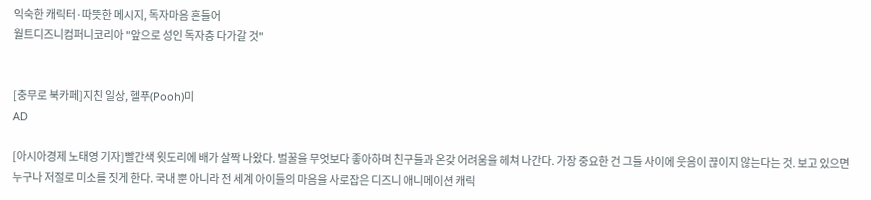익숙한 캐릭터·따뜻한 메시지, 독자마음 흔들어
월트디즈니컴퍼니코리아 "앞으로 성인 독자층 다가갈 것"


[충무로 북카페]지친 일상, 헬푸(Pooh)미
AD

[아시아경제 노태영 기자]빨간색 윗도리에 배가 살짝 나왔다. 벌꿀을 무엇보다 좋아하며 친구들과 온갖 어려움을 헤쳐 나간다. 가장 중요한 건 그들 사이에 웃음이 끊이지 않는다는 것. 보고 있으면 누구나 저절로 미소를 짓게 한다. 국내 뿐 아니라 전 세계 아이들의 마음을 사로잡은 디즈니 애니메이션 캐릭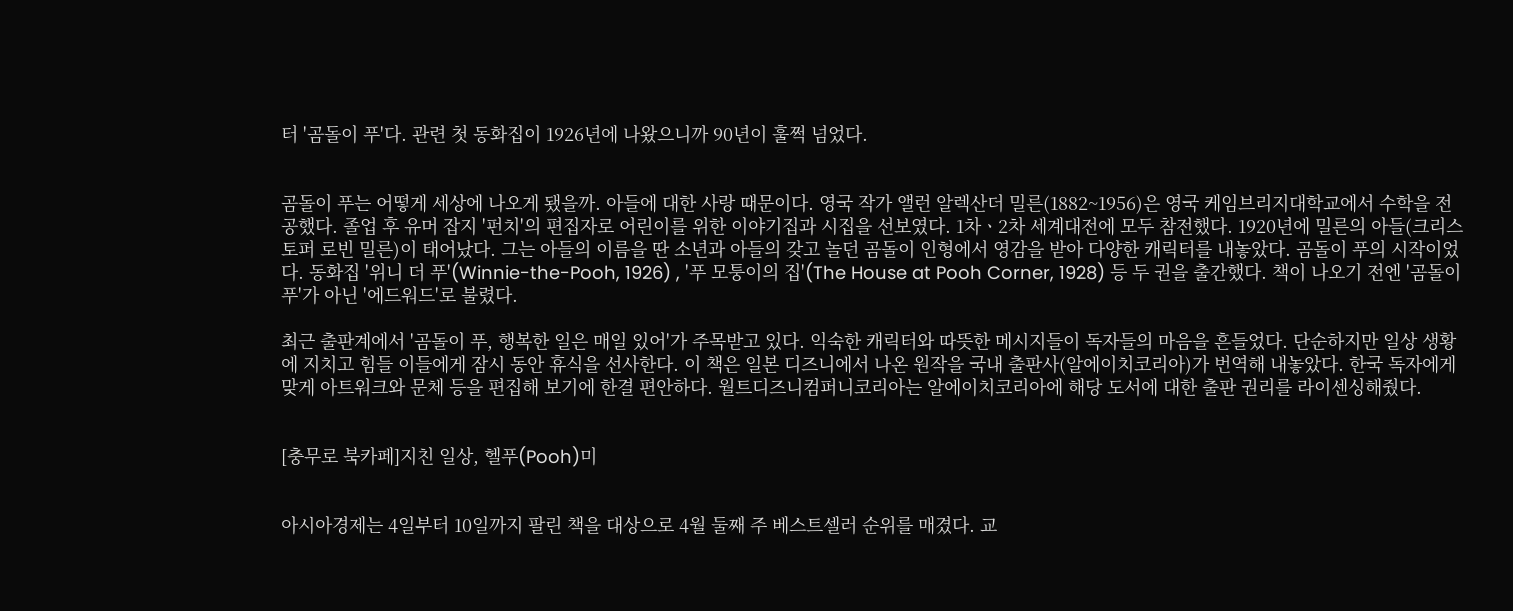터 '곰돌이 푸'다. 관련 첫 동화집이 1926년에 나왔으니까 90년이 훌쩍 넘었다.


곰돌이 푸는 어떻게 세상에 나오게 됐을까. 아들에 대한 사랑 때문이다. 영국 작가 앨런 알렉산더 밀른(1882~1956)은 영국 케임브리지대학교에서 수학을 전공했다. 졸업 후 유머 잡지 '펀치'의 편집자로 어린이를 위한 이야기집과 시집을 선보였다. 1차ㆍ2차 세계대전에 모두 참전했다. 1920년에 밀른의 아들(크리스토퍼 로빈 밀른)이 태어났다. 그는 아들의 이름을 딴 소년과 아들의 갖고 놀던 곰돌이 인형에서 영감을 받아 다양한 캐릭터를 내놓았다. 곰돌이 푸의 시작이었다. 동화집 '위니 더 푸'(Winnie-the-Pooh, 1926) , '푸 모퉁이의 집'(The House at Pooh Corner, 1928) 등 두 권을 출간했다. 책이 나오기 전엔 '곰돌이 푸'가 아닌 '에드워드'로 불렸다.

최근 출판계에서 '곰돌이 푸, 행복한 일은 매일 있어'가 주목받고 있다. 익숙한 캐릭터와 따뜻한 메시지들이 독자들의 마음을 흔들었다. 단순하지만 일상 생황에 지치고 힘들 이들에게 잠시 동안 휴식을 선사한다. 이 책은 일본 디즈니에서 나온 원작을 국내 출판사(알에이치코리아)가 번역해 내놓았다. 한국 독자에게 맞게 아트워크와 문체 등을 편집해 보기에 한결 편안하다. 월트디즈니컴퍼니코리아는 알에이치코리아에 해당 도서에 대한 출판 권리를 라이센싱해줬다.


[충무로 북카페]지친 일상, 헬푸(Pooh)미


아시아경제는 4일부터 10일까지 팔린 책을 대상으로 4월 둘째 주 베스트셀러 순위를 매겼다. 교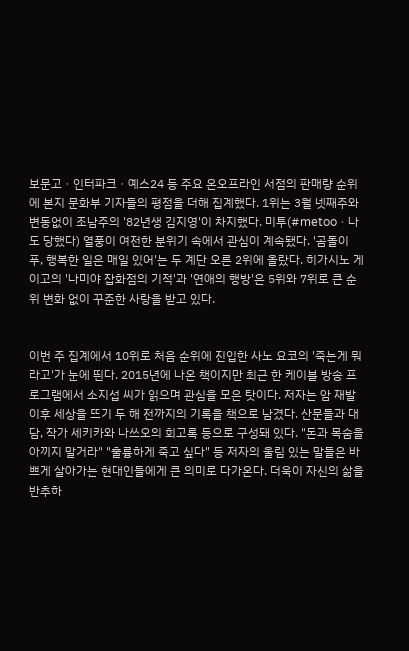보문고ㆍ인터파크ㆍ예스24 등 주요 온오프라인 서점의 판매량 순위에 본지 문화부 기자들의 평점을 더해 집계했다. 1위는 3월 넷째주와 변동없이 조남주의 '82년생 김지영'이 차지했다. 미투(#metooㆍ나도 당했다) 열풍이 여전한 분위기 속에서 관심이 계속됐다. '곰돌이 푸, 행복한 일은 매일 있어'는 두 계단 오른 2위에 올랐다. 히가시노 게이고의 '나미야 잡화점의 기적'과 '연애의 행방'은 5위와 7위로 큰 순위 변화 없이 꾸준한 사랑을 받고 있다.


이번 주 집계에서 10위로 처음 순위에 진입한 사노 요코의 '죽는게 뭐라고'가 눈에 띈다. 2015년에 나온 책이지만 최근 한 케이블 방송 프로그램에서 소지섭 씨가 읽으며 관심을 모은 탓이다. 저자는 암 재발 이후 세상을 뜨기 두 해 전까지의 기록을 책으로 남겼다. 산문들과 대담, 작가 세키카와 나쓰오의 회고록 등으로 구성돼 있다. "돈과 목숨을 아끼지 말거라" "훌륭하게 죽고 싶다" 등 저자의 울림 있는 말들은 바쁘게 살아가는 현대인들에게 큰 의미로 다가온다. 더욱이 자신의 삶을 반추하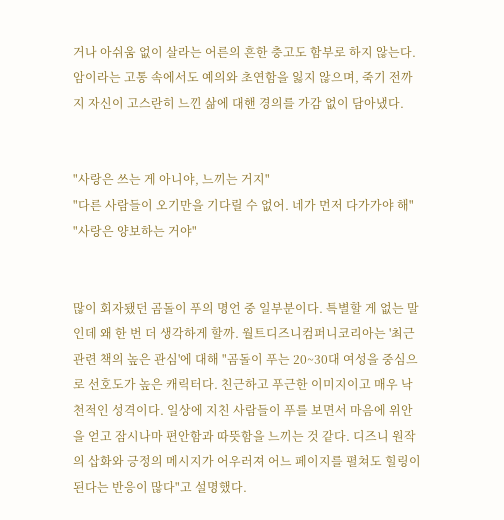거나 아쉬움 없이 살라는 어른의 흔한 충고도 함부로 하지 않는다. 암이라는 고통 속에서도 예의와 초연함을 잃지 않으며, 죽기 전까지 자신이 고스란히 느낀 삶에 대핸 경의를 가감 없이 담아냈다.


"사랑은 쓰는 게 아니야, 느끼는 거지"
"다른 사람들이 오기만을 기다릴 수 없어. 네가 먼저 다가가야 해"
"사랑은 양보하는 거야"


많이 회자됐던 곰돌이 푸의 명언 중 일부분이다. 특별할 게 없는 말인데 왜 한 번 더 생각하게 할까. 월트디즈니컴퍼니코리아는 '최근 관련 책의 높은 관심'에 대해 "곰돌이 푸는 20~30대 여성을 중심으로 선호도가 높은 캐릭터다. 친근하고 푸근한 이미지이고 매우 낙천적인 성격이다. 일상에 지친 사람들이 푸를 보면서 마음에 위안을 얻고 잠시나마 편안함과 따뜻함을 느끼는 것 같다. 디즈니 원작의 삽화와 긍정의 메시지가 어우러져 어느 페이지를 펼쳐도 힐링이 된다는 반응이 많다"고 설명했다.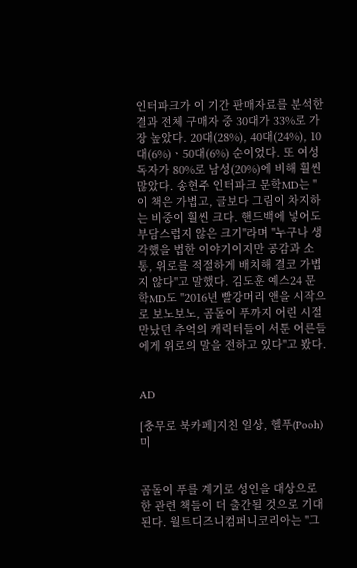인터파크가 이 기간 판매자료를 분석한 결과 전체 구매자 중 30대가 33%로 가장 높았다. 20대(28%), 40대(24%), 10대(6%)ㆍ50대(6%) 순이었다. 또 여성 독자가 80%로 남성(20%)에 비해 훨씬 많았다. 송현주 인터파크 문학MD는 "이 책은 가볍고, 글보다 그림이 차지하는 비중이 훨씬 크다. 핸드백에 넣어도 부담스럽지 않은 크기"라며 "누구나 생각했을 법한 이야기이지만 공감과 소통, 위로를 적절하게 배치해 결코 가볍지 않다"고 말했다. 김도훈 예스24 문학MD도 "2016년 빨강머리 앤을 시작으로 보노보노, 곰돌이 푸까지 어린 시절 만났던 추억의 캐릭터들이 서툰 어른들에게 위로의 말을 전하고 있다"고 봤다.


AD

[충무로 북카페]지친 일상, 헬푸(Pooh)미


곰돌이 푸를 계기로 성인을 대상으로 한 관련 책들이 더 출간될 것으로 기대된다. 월트디즈니컴퍼니코리아는 "그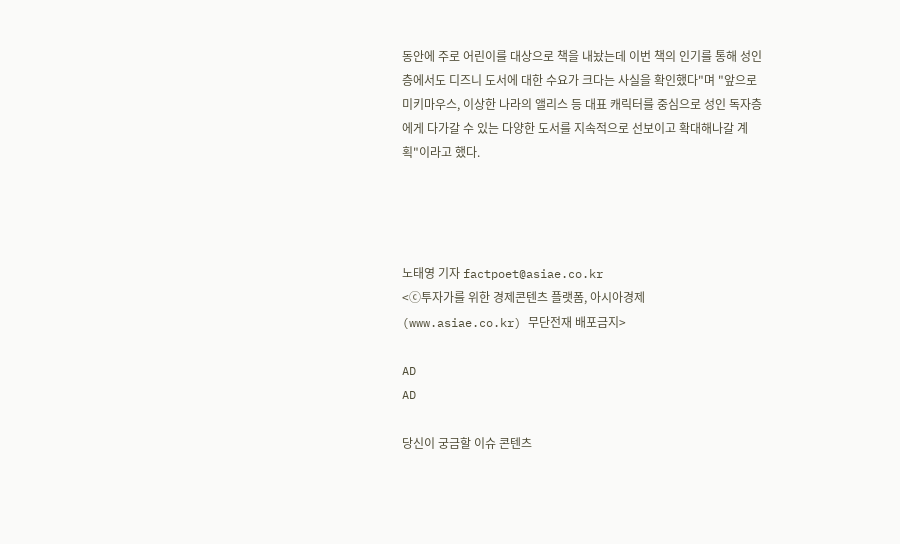동안에 주로 어린이를 대상으로 책을 내놨는데 이번 책의 인기를 통해 성인층에서도 디즈니 도서에 대한 수요가 크다는 사실을 확인했다"며 "앞으로 미키마우스, 이상한 나라의 앨리스 등 대표 캐릭터를 중심으로 성인 독자층에게 다가갈 수 있는 다양한 도서를 지속적으로 선보이고 확대해나갈 계획"이라고 했다.




노태영 기자 factpoet@asiae.co.kr
<ⓒ투자가를 위한 경제콘텐츠 플랫폼, 아시아경제(www.asiae.co.kr) 무단전재 배포금지>

AD
AD

당신이 궁금할 이슈 콘텐츠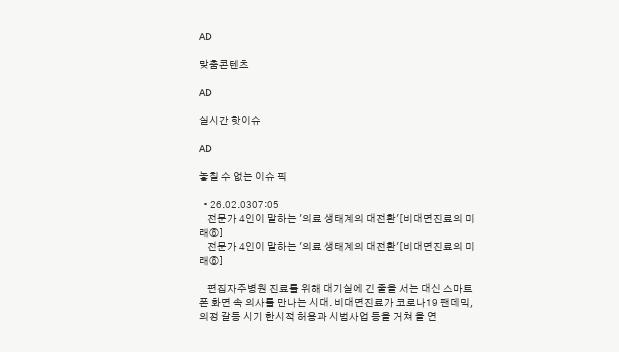AD

맞춤콘텐츠

AD

실시간 핫이슈

AD

놓칠 수 없는 이슈 픽

  • 26.02.0307:05
    전문가 4인이 말하는 '의료 생태계의 대전환'[비대면진료의 미래⑥]
    전문가 4인이 말하는 '의료 생태계의 대전환'[비대면진료의 미래⑥]

    편집자주병원 진료를 위해 대기실에 긴 줄을 서는 대신 스마트폰 화면 속 의사를 만나는 시대. 비대면진료가 코로나19 팬데믹, 의정 갈등 시기 한시적 허용과 시범사업 등을 거쳐 올 연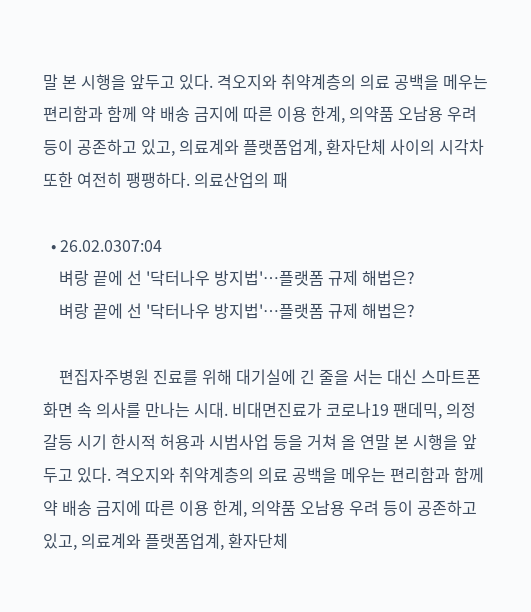말 본 시행을 앞두고 있다. 격오지와 취약계층의 의료 공백을 메우는 편리함과 함께 약 배송 금지에 따른 이용 한계, 의약품 오남용 우려 등이 공존하고 있고, 의료계와 플랫폼업계, 환자단체 사이의 시각차 또한 여전히 팽팽하다. 의료산업의 패

  • 26.02.0307:04
    벼랑 끝에 선 '닥터나우 방지법'…플랫폼 규제 해법은?
    벼랑 끝에 선 '닥터나우 방지법'…플랫폼 규제 해법은?

    편집자주병원 진료를 위해 대기실에 긴 줄을 서는 대신 스마트폰 화면 속 의사를 만나는 시대. 비대면진료가 코로나19 팬데믹, 의정 갈등 시기 한시적 허용과 시범사업 등을 거쳐 올 연말 본 시행을 앞두고 있다. 격오지와 취약계층의 의료 공백을 메우는 편리함과 함께 약 배송 금지에 따른 이용 한계, 의약품 오남용 우려 등이 공존하고 있고, 의료계와 플랫폼업계, 환자단체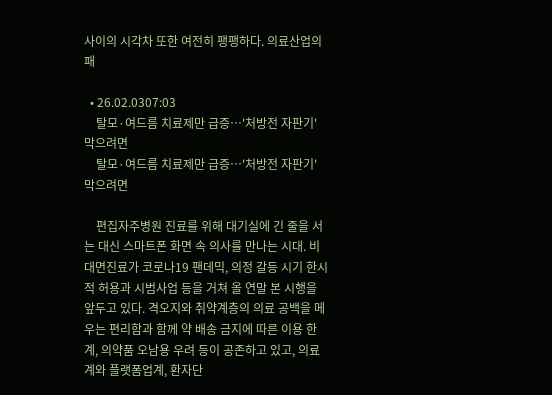사이의 시각차 또한 여전히 팽팽하다. 의료산업의 패

  • 26.02.0307:03
    탈모·여드름 치료제만 급증…'처방전 자판기' 막으려면
    탈모·여드름 치료제만 급증…'처방전 자판기' 막으려면

    편집자주병원 진료를 위해 대기실에 긴 줄을 서는 대신 스마트폰 화면 속 의사를 만나는 시대. 비대면진료가 코로나19 팬데믹, 의정 갈등 시기 한시적 허용과 시범사업 등을 거쳐 올 연말 본 시행을 앞두고 있다. 격오지와 취약계층의 의료 공백을 메우는 편리함과 함께 약 배송 금지에 따른 이용 한계, 의약품 오남용 우려 등이 공존하고 있고, 의료계와 플랫폼업계, 환자단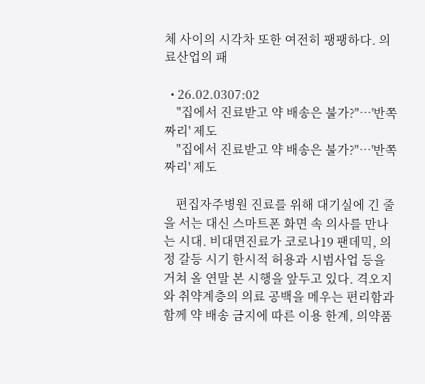체 사이의 시각차 또한 여전히 팽팽하다. 의료산업의 패

  • 26.02.0307:02
    "집에서 진료받고 약 배송은 불가?"…'반쪽짜리' 제도
    "집에서 진료받고 약 배송은 불가?"…'반쪽짜리' 제도

    편집자주병원 진료를 위해 대기실에 긴 줄을 서는 대신 스마트폰 화면 속 의사를 만나는 시대. 비대면진료가 코로나19 팬데믹, 의정 갈등 시기 한시적 허용과 시범사업 등을 거쳐 올 연말 본 시행을 앞두고 있다. 격오지와 취약계층의 의료 공백을 메우는 편리함과 함께 약 배송 금지에 따른 이용 한계, 의약품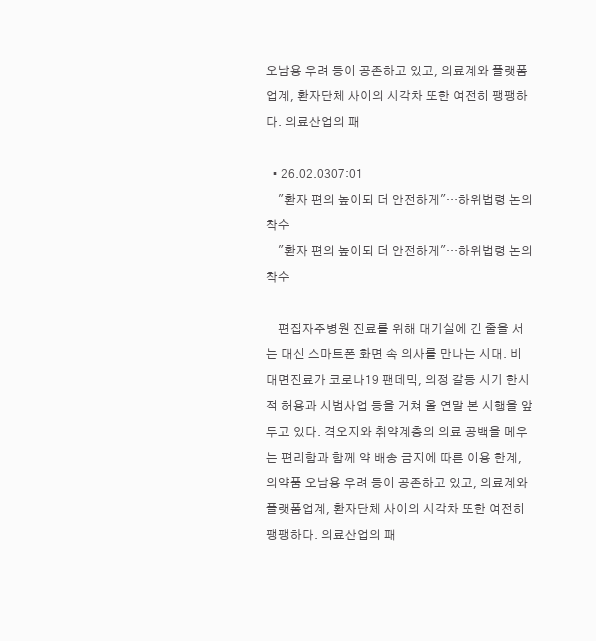오남용 우려 등이 공존하고 있고, 의료계와 플랫폼업계, 환자단체 사이의 시각차 또한 여전히 팽팽하다. 의료산업의 패

  • 26.02.0307:01
    "환자 편의 높이되 더 안전하게"…하위법령 논의 착수
    "환자 편의 높이되 더 안전하게"…하위법령 논의 착수

    편집자주병원 진료를 위해 대기실에 긴 줄을 서는 대신 스마트폰 화면 속 의사를 만나는 시대. 비대면진료가 코로나19 팬데믹, 의정 갈등 시기 한시적 허용과 시범사업 등을 거쳐 올 연말 본 시행을 앞두고 있다. 격오지와 취약계층의 의료 공백을 메우는 편리함과 함께 약 배송 금지에 따른 이용 한계, 의약품 오남용 우려 등이 공존하고 있고, 의료계와 플랫폼업계, 환자단체 사이의 시각차 또한 여전히 팽팽하다. 의료산업의 패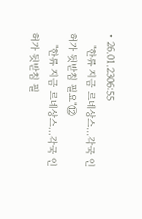• 26.01.2306:55
    "한류 지금 르네상스…각국 인허가 뒷받침 필요"⑫
    "한류 지금 르네상스…각국 인허가 뒷받침 필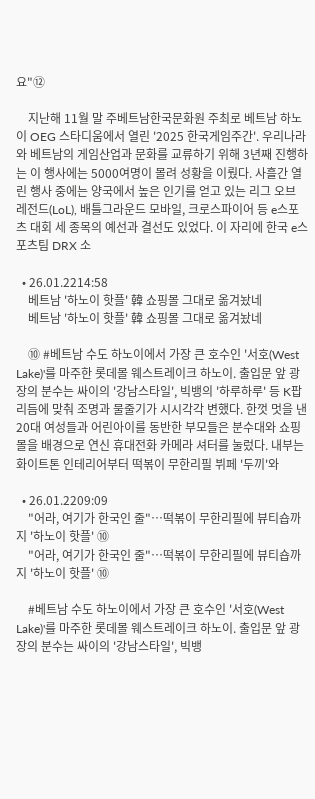요"⑫

    지난해 11월 말 주베트남한국문화원 주최로 베트남 하노이 OEG 스타디움에서 열린 '2025 한국게임주간'. 우리나라와 베트남의 게임산업과 문화를 교류하기 위해 3년째 진행하는 이 행사에는 5000여명이 몰려 성황을 이뤘다. 사흘간 열린 행사 중에는 양국에서 높은 인기를 얻고 있는 리그 오브 레전드(LoL), 배틀그라운드 모바일, 크로스파이어 등 e스포츠 대회 세 종목의 예선과 결선도 있었다. 이 자리에 한국 e스포츠팀 DRX 소

  • 26.01.2214:58
    베트남 '하노이 핫플' 韓 쇼핑몰 그대로 옮겨놨네
    베트남 '하노이 핫플' 韓 쇼핑몰 그대로 옮겨놨네

    ⑩ #베트남 수도 하노이에서 가장 큰 호수인 '서호(West Lake)'를 마주한 롯데몰 웨스트레이크 하노이. 출입문 앞 광장의 분수는 싸이의 '강남스타일', 빅뱅의 '하루하루' 등 K팝 리듬에 맞춰 조명과 물줄기가 시시각각 변했다. 한껏 멋을 낸 20대 여성들과 어린아이를 동반한 부모들은 분수대와 쇼핑몰을 배경으로 연신 휴대전화 카메라 셔터를 눌렀다. 내부는 화이트톤 인테리어부터 떡볶이 무한리필 뷔페 '두끼'와

  • 26.01.2209:09
    "어라, 여기가 한국인 줄"…떡볶이 무한리필에 뷰티숍까지 '하노이 핫플' ⑩
    "어라, 여기가 한국인 줄"…떡볶이 무한리필에 뷰티숍까지 '하노이 핫플' ⑩

    #베트남 수도 하노이에서 가장 큰 호수인 '서호(West Lake)'를 마주한 롯데몰 웨스트레이크 하노이. 출입문 앞 광장의 분수는 싸이의 '강남스타일', 빅뱅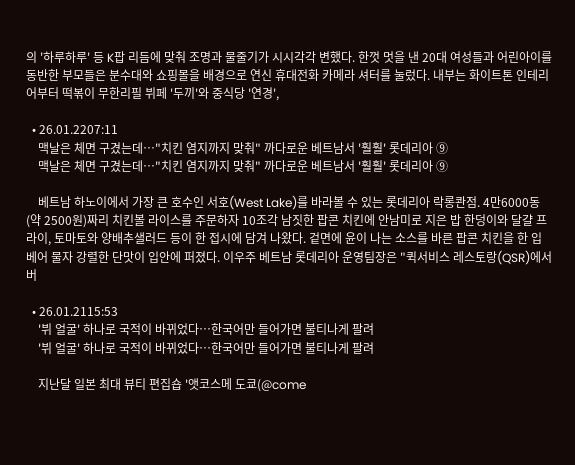의 '하루하루' 등 K팝 리듬에 맞춰 조명과 물줄기가 시시각각 변했다. 한껏 멋을 낸 20대 여성들과 어린아이를 동반한 부모들은 분수대와 쇼핑몰을 배경으로 연신 휴대전화 카메라 셔터를 눌렀다. 내부는 화이트톤 인테리어부터 떡볶이 무한리필 뷔페 '두끼'와 중식당 '연경',

  • 26.01.2207:11
    맥날은 체면 구겼는데…"치킨 염지까지 맞춰" 까다로운 베트남서 '훨훨' 롯데리아 ⑨
    맥날은 체면 구겼는데…"치킨 염지까지 맞춰" 까다로운 베트남서 '훨훨' 롯데리아 ⑨

    베트남 하노이에서 가장 큰 호수인 서호(West Lake)를 바라볼 수 있는 롯데리아 락롱콴점. 4만6000동(약 2500원)짜리 치킨볼 라이스를 주문하자 10조각 남짓한 팝콘 치킨에 안남미로 지은 밥 한덩이와 달걀 프라이, 토마토와 양배추샐러드 등이 한 접시에 담겨 나왔다. 겉면에 윤이 나는 소스를 바른 팝콘 치킨을 한 입 베어 물자 강렬한 단맛이 입안에 퍼졌다. 이우주 베트남 롯데리아 운영팀장은 "퀵서비스 레스토랑(QSR)에서 버

  • 26.01.2115:53
    '뷔 얼굴' 하나로 국적이 바뀌었다…한국어만 들어가면 불티나게 팔려
    '뷔 얼굴' 하나로 국적이 바뀌었다…한국어만 들어가면 불티나게 팔려

    지난달 일본 최대 뷰티 편집숍 '앳코스메 도쿄(@come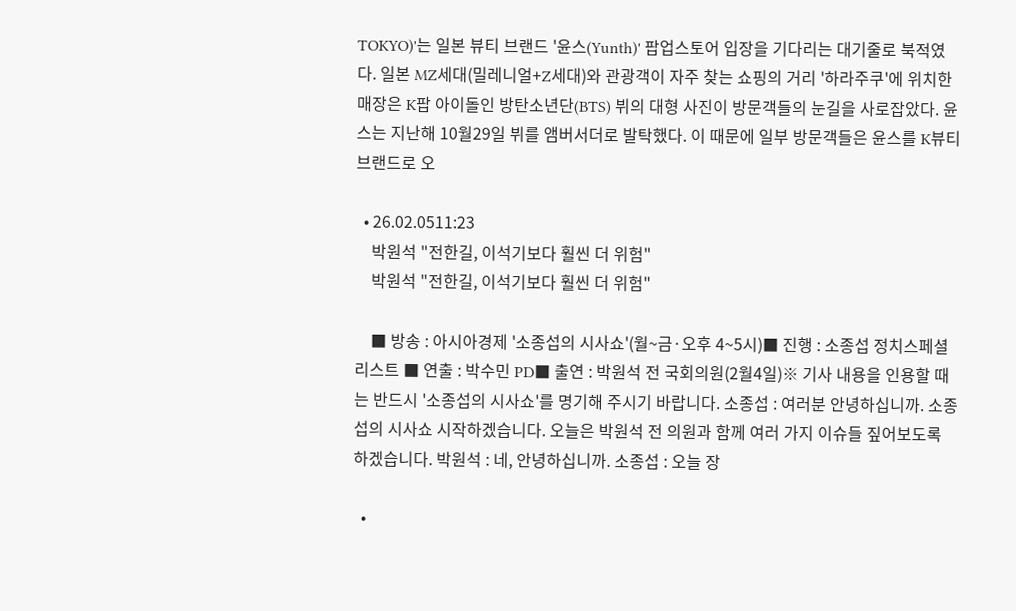TOKYO)'는 일본 뷰티 브랜드 '윤스(Yunth)' 팝업스토어 입장을 기다리는 대기줄로 북적였다. 일본 MZ세대(밀레니얼+Z세대)와 관광객이 자주 찾는 쇼핑의 거리 '하라주쿠'에 위치한 매장은 K팝 아이돌인 방탄소년단(BTS) 뷔의 대형 사진이 방문객들의 눈길을 사로잡았다. 윤스는 지난해 10월29일 뷔를 앰버서더로 발탁했다. 이 때문에 일부 방문객들은 윤스를 K뷰티 브랜드로 오

  • 26.02.0511:23
    박원석 "전한길, 이석기보다 훨씬 더 위험"
    박원석 "전한길, 이석기보다 훨씬 더 위험"

    ■ 방송 : 아시아경제 '소종섭의 시사쇼'(월~금·오후 4~5시)■ 진행 : 소종섭 정치스페셜리스트 ■ 연출 : 박수민 PD■ 출연 : 박원석 전 국회의원(2월4일)※ 기사 내용을 인용할 때는 반드시 '소종섭의 시사쇼'를 명기해 주시기 바랍니다. 소종섭 : 여러분 안녕하십니까. 소종섭의 시사쇼 시작하겠습니다. 오늘은 박원석 전 의원과 함께 여러 가지 이슈들 짚어보도록 하겠습니다. 박원석 : 네, 안녕하십니까. 소종섭 : 오늘 장

  •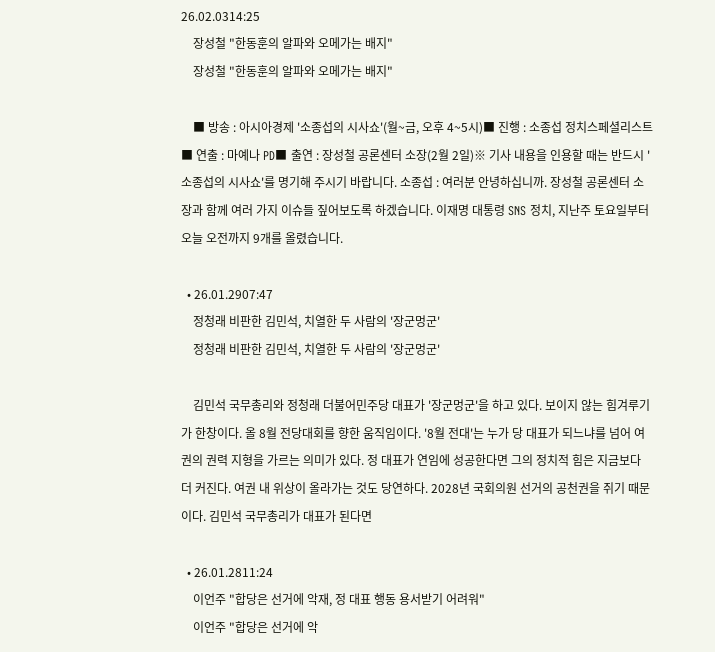26.02.0314:25
    장성철 "한동훈의 알파와 오메가는 배지"
    장성철 "한동훈의 알파와 오메가는 배지"

    ■ 방송 : 아시아경제 '소종섭의 시사쇼'(월~금, 오후 4~5시)■ 진행 : 소종섭 정치스페셜리스트 ■ 연출 : 마예나 PD■ 출연 : 장성철 공론센터 소장(2월 2일)※ 기사 내용을 인용할 때는 반드시 '소종섭의 시사쇼'를 명기해 주시기 바랍니다. 소종섭 : 여러분 안녕하십니까. 장성철 공론센터 소장과 함께 여러 가지 이슈들 짚어보도록 하겠습니다. 이재명 대통령 SNS 정치, 지난주 토요일부터 오늘 오전까지 9개를 올렸습니다.

  • 26.01.2907:47
    정청래 비판한 김민석, 치열한 두 사람의 '장군멍군'
    정청래 비판한 김민석, 치열한 두 사람의 '장군멍군'

    김민석 국무총리와 정청래 더불어민주당 대표가 '장군멍군'을 하고 있다. 보이지 않는 힘겨루기가 한창이다. 올 8월 전당대회를 향한 움직임이다. '8월 전대'는 누가 당 대표가 되느냐를 넘어 여권의 권력 지형을 가르는 의미가 있다. 정 대표가 연임에 성공한다면 그의 정치적 힘은 지금보다 더 커진다. 여권 내 위상이 올라가는 것도 당연하다. 2028년 국회의원 선거의 공천권을 쥐기 때문이다. 김민석 국무총리가 대표가 된다면

  • 26.01.2811:24
    이언주 "합당은 선거에 악재, 정 대표 행동 용서받기 어려워"
    이언주 "합당은 선거에 악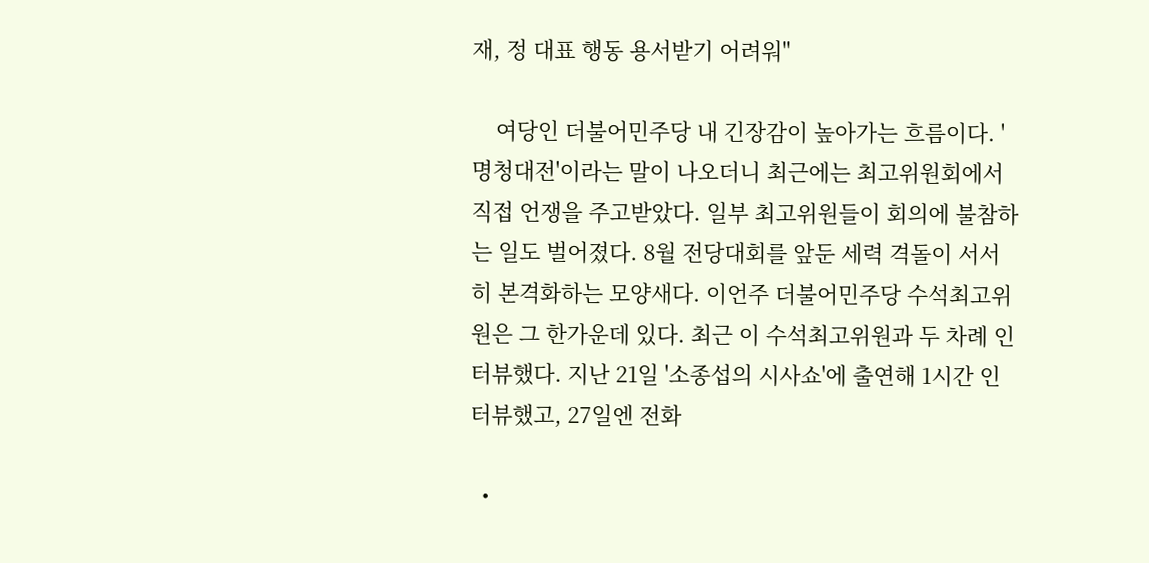재, 정 대표 행동 용서받기 어려워"

    여당인 더불어민주당 내 긴장감이 높아가는 흐름이다. '명청대전'이라는 말이 나오더니 최근에는 최고위원회에서 직접 언쟁을 주고받았다. 일부 최고위원들이 회의에 불참하는 일도 벌어졌다. 8월 전당대회를 앞둔 세력 격돌이 서서히 본격화하는 모양새다. 이언주 더불어민주당 수석최고위원은 그 한가운데 있다. 최근 이 수석최고위원과 두 차례 인터뷰했다. 지난 21일 '소종섭의 시사쇼'에 출연해 1시간 인터뷰했고, 27일엔 전화

  •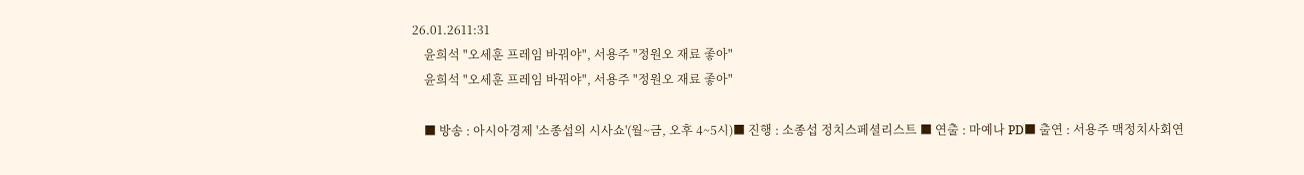26.01.2611:31
    윤희석 "오세훈 프레임 바꿔야", 서용주 "정원오 재료 좋아"
    윤희석 "오세훈 프레임 바꿔야", 서용주 "정원오 재료 좋아"

    ■ 방송 : 아시아경제 '소종섭의 시사쇼'(월~금, 오후 4~5시)■ 진행 : 소종섭 정치스페셜리스트 ■ 연출 : 마예나 PD■ 출연 : 서용주 맥정치사회연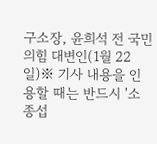구소장, 윤희석 전 국민의힘 대변인(1월 22일)※ 기사 내용을 인용할 때는 반드시 '소종섭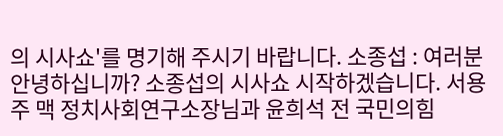의 시사쇼'를 명기해 주시기 바랍니다. 소종섭 : 여러분 안녕하십니까? 소종섭의 시사쇼 시작하겠습니다. 서용주 맥 정치사회연구소장님과 윤희석 전 국민의힘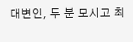대변인, 두 분 모시고 최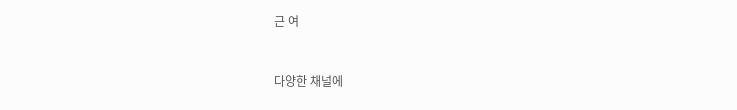근 여


다양한 채널에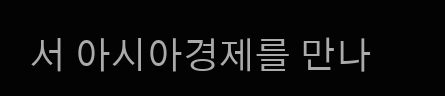서 아시아경제를 만나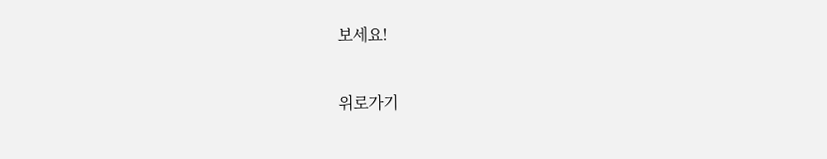보세요!

위로가기